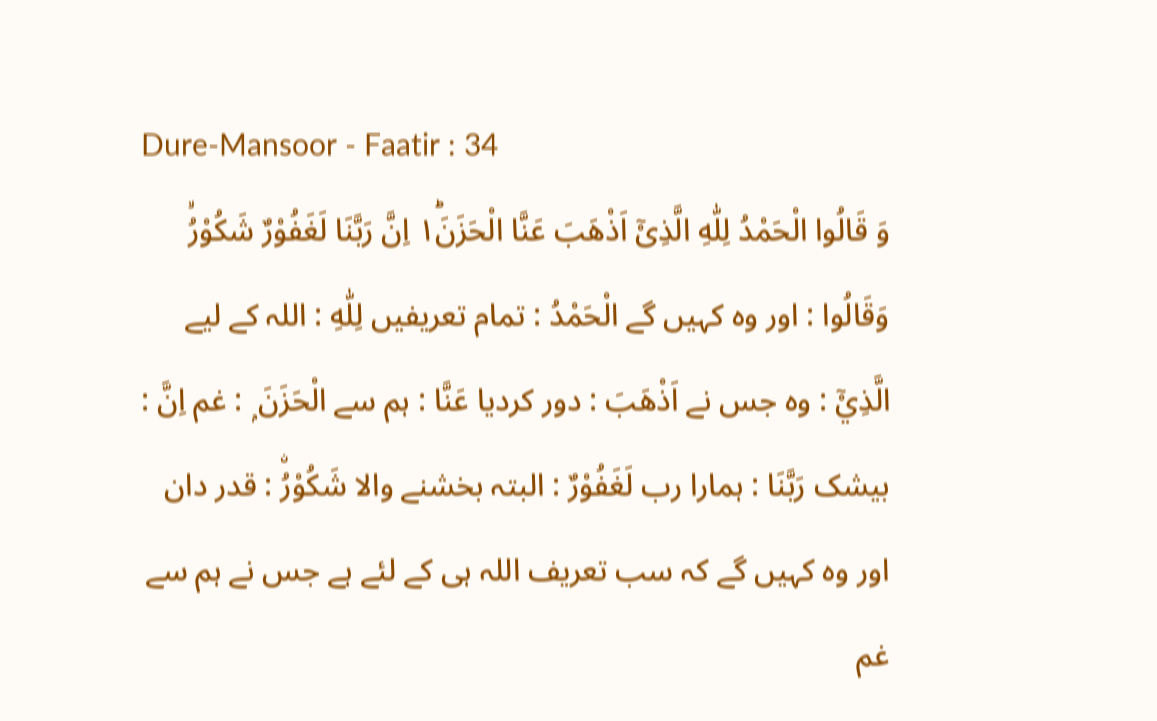Dure-Mansoor - Faatir : 34
وَ قَالُوا الْحَمْدُ لِلّٰهِ الَّذِیْۤ اَذْهَبَ عَنَّا الْحَزَنَ١ؕ اِنَّ رَبَّنَا لَغَفُوْرٌ شَكُوْرُۙ
وَقَالُوا : اور وہ کہیں گے الْحَمْدُ : تمام تعریفیں لِلّٰهِ : اللہ کے لیے الَّذِيْٓ : وہ جس نے اَذْهَبَ : دور کردیا عَنَّا : ہم سے الْحَزَنَ ۭ : غم اِنَّ : بیشک رَبَّنَا : ہمارا رب لَغَفُوْرٌ : البتہ بخشنے والا شَكُوْرُۨ : قدر دان
اور وہ کہیں گے کہ سب تعریف اللہ ہی کے لئے ہے جس نے ہم سے غم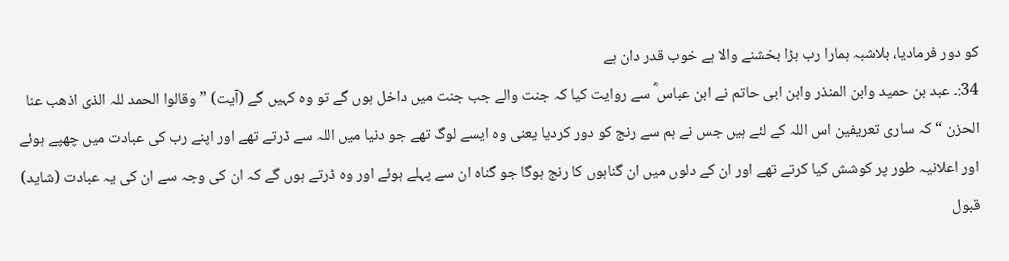کو دور فرمادیا، بلاشبہ ہمارا رب بڑا بخشنے والا ہے خوب قدر دان ہے
34:۔ عبد بن حمید وابن المنذر وابن ابی حاتم نے ابن عباس ؓ سے روایت کیا کہ جنت والے جب جنت میں داخل ہوں گے تو وہ کہیں گے (آیت) ” وقالوا الحمد للہ الذی اذھب عنا الحزن “ کہ ساری تعریفین اس اللہ کے لئے ہیں جس نے ہم سے رنج کو دور کردیا یعنی وہ ایسے لوگ تھے جو دنیا میں اللہ سے ڈرتے تھے اور اپنے رب کی عبادت میں چھپے ہوئے اور اعلانیہ طور پر کوشش کیا کرتے تھے اور ان کے دلوں میں ان گناہوں کا رنج ہوگا جو گناہ ان سے پہلے ہوئے اور وہ ڈرتے ہوں گے کہ ان کی وجہ سے ان کی یہ عبادت (شاید) قبول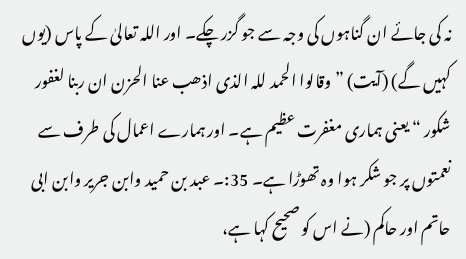نہ کی جائے ان گناہوں کی وجہ سے جو گزر چکے۔ اور اللہ تعالیٰ کے پاس (یوں کہیں گے) (آیت) ” وقالوا الحمد للہ الذی اذھب عنا الحزن ان ربنا لغفور شکور “ یعنی ہماری مغفرت عظیم ہے۔ اور ہمارے اعمال کی طرف سے نعمتوں پر جو شکر ہوا وہ تھوڑا ہے۔ 35:۔ عبد بن حمید وابن جریر وابن ابی حاتم اور حاکم (نے اس کو صحیح کہا ہے،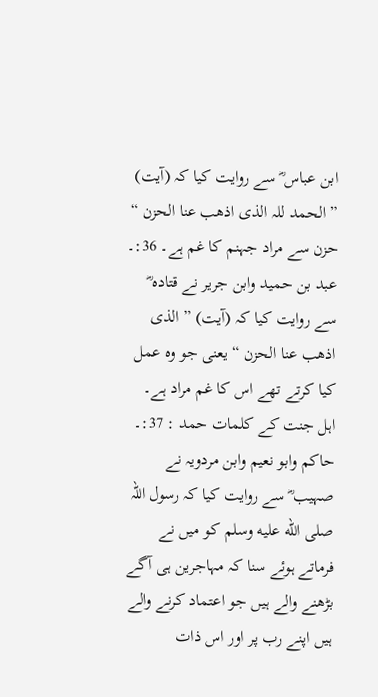ابن عباس ؓ سے روایت کیا کہ (آیت) ” الحمد للہ الذی اذھب عنا الحزن “ حزن سے مراد جہنم کا غم ہے۔ 36:۔ عبد بن حمید وابن جریر نے قتادہ ؓ سے روایت کیا کہ (آیت) ” الذی اذھب عنا الحزن “ یعنی جو وہ عمل کیا کرتے تھے اس کا غم مراد ہے۔ اہل جنت کے کلمات حمد : 37:۔ حاکم وابو نعیم وابن مردویہ نے صہیب ؓ سے روایت کیا کہ رسول اللہ صلى الله عليه وسلم کو میں نے فرماتے ہوئے سنا کہ مہاجرین ہی آگے بڑھنے والے ہیں جو اعتماد کرنے والے ہیں اپنے رب پر اور اس ذات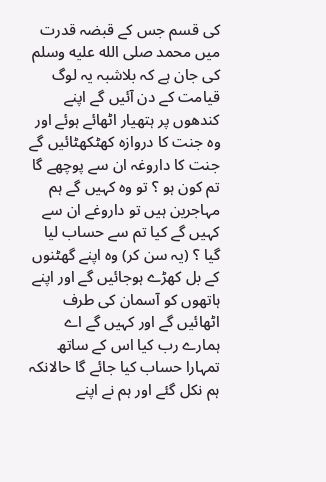کی قسم جس کے قبضہ قدرت میں محمد صلى الله عليه وسلم کی جان ہے کہ بلاشبہ یہ لوگ قیامت کے دن آئیں گے اپنے کندھوں پر ہتھیار اٹھائے ہوئے اور وہ جنت کا دروازہ کھٹکھٹائیں گے جنت کا داروغہ ان سے پوچھے گا تم کون ہو ؟ تو وہ کہیں گے ہم مہاجرین ہیں تو داروغے ان سے کہیں گے کیا تم سے حساب لیا گیا ؟ (یہ سن کر) وہ اپنے گھٹنوں کے بل کھڑے ہوجائیں گے اور اپنے ہاتھوں کو آسمان کی طرف اٹھائیں گے اور کہیں گے اے ہمارے رب کیا اس کے ساتھ تمہارا حساب کیا جائے گا حالانکہ ہم نکل گئے اور ہم نے اپنے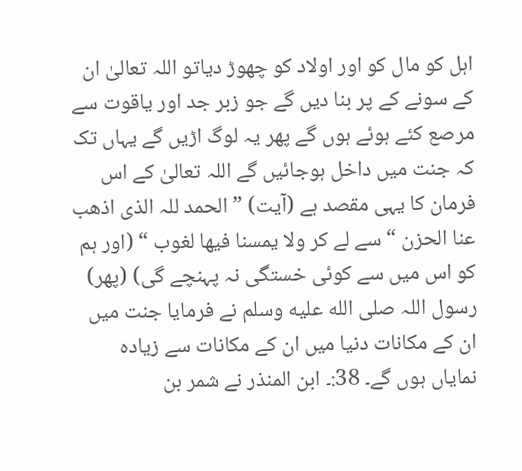اہل کو مال کو اور اولاد کو چھوڑ دیاتو اللہ تعالیٰ ان کے سونے کے پر بنا دیں گے جو زبر جد اور یاقوت سے مرصع کئے ہوئے ہوں گے پھر یہ لوگ اڑیں گے یہاں تک کہ جنت میں داخل ہوجائیں گے اللہ تعالیٰ کے اس فرمان کا یہی مقصد ہے (آیت) ” الحمد للہ الذی اذھب عنا الحزن “ سے لے کر ولا یمسنا فیھا لغوب “ (اور ہم کو اس میں سے کوئی خستگی نہ پہنچے گی) (پھر) رسول اللہ صلى الله عليه وسلم نے فرمایا جنت میں ان کے مکانات دنیا میں ان کے مکانات سے زیادہ نمایاں ہوں گے۔ 38:۔ ابن المنذر نے شمر بن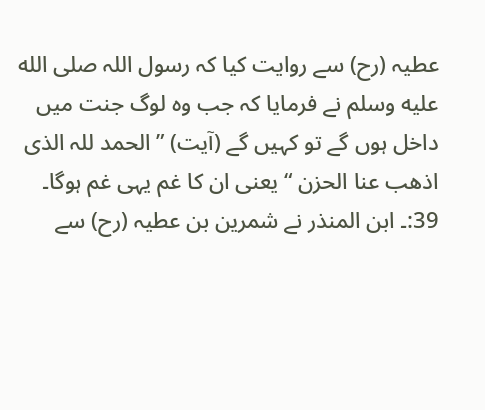عطیہ (رح) سے روایت کیا کہ رسول اللہ صلى الله عليه وسلم نے فرمایا کہ جب وہ لوگ جنت میں داخل ہوں گے تو کہیں گے (آیت) ” الحمد للہ الذی اذھب عنا الحزن “ یعنی ان کا غم یہی غم ہوگا۔ 39:۔ ابن المنذر نے شمرین بن عطیہ (رح) سے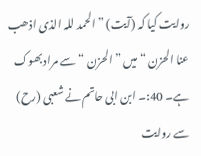روایت کیا کہ (آیت) ” الحمد للہ الذی اذھب عنا الحزن “ میں ” الحزن “ سے مراد بھوک ہے۔ 40:۔ ابن ابی حاتم نے شعبی (رح) سے روایت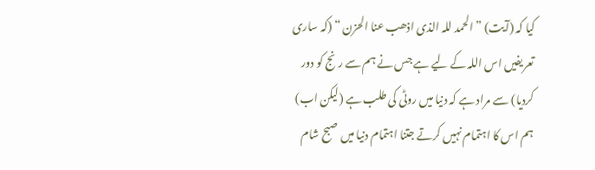کیا کہ (آیت) ” الحمد للہ الذی اذھب عنا الحزن “ (کہ ساری تعریفیں اس اللہ کے لیے ہے جس نے ہم سے رنج کو دور کردیا) سے مراد ہے کہ دنیا میں روٹی کی طلب ہے (لیکن اب) ہم اس کا اہتمام نہیں کرتے جتنا اہتمام دنیا میں صبح شام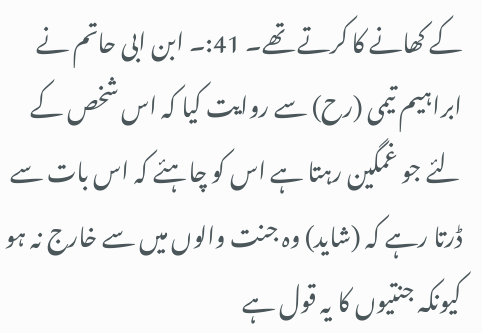کے کھانے کا کرتے تھے۔ 41:۔ ابن ابی حاتم نے ابراہیم تیمی (رح) سے روایت کیا کہ اس شخص کے لئے جو غمگین رہتا ہے اس کو چاہئے کہ اس بات سے ڈرتا رہے کہ (شاید) وہ جنت والوں میں سے خارج نہ ہو کیونکہ جنتیوں کا یہ قول ہے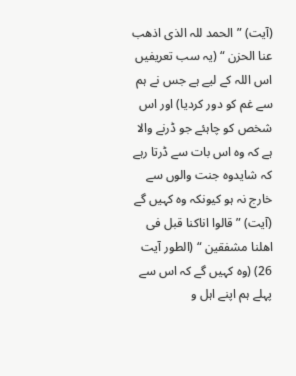(آیت) ” الحمد للہ الذی اذھب عنا الحزن “ (یہ سب تعریفیں اس اللہ کے لیے ہے جس نے ہم سے غم کو دور کردیا) اور اس شخص کو چاہئے جو ڈرنے والا ہے کہ وہ اس بات سے ڈرتا رہے کہ شایدوہ جنت والوں سے خارج نہ ہو کیونکہ وہ کہیں گے (آیت) ” قالوا اناکنا قبل فی اھلنا مشفقین “ (الطور آیت 26) (وہ کہیں گے کہ اس سے پہلے ہم اپنے اہل و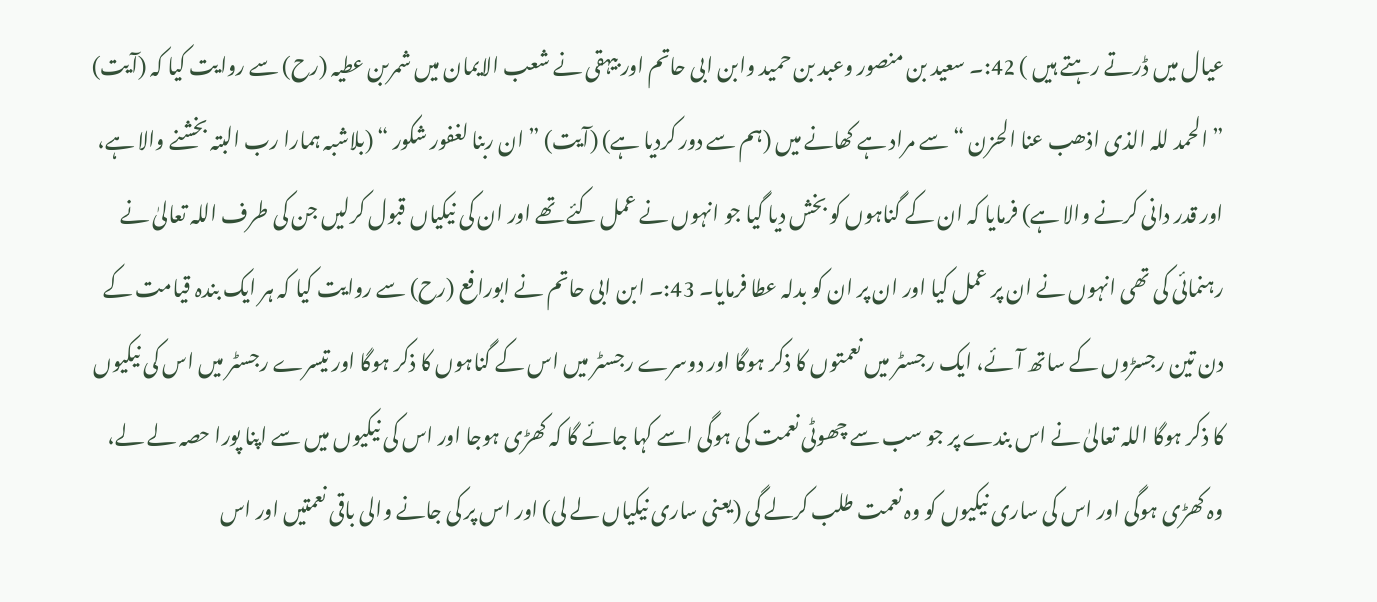عیال میں ڈرتے رہتے ہیں ) 42:۔ سعید بن منصور وعبد بن حمید وابن ابی حاتم اور بیہقی نے شعب الایمان میں شمربن عطیہ (رح) سے روایت کیا کہ (آیت) ” الحمد للہ الذی اذھب عنا الحزن “ سے مراد ہے کھانے میں (ہم سے دور کردیا ہے) (آیت) ” ان ربنا لغفور شکور “ (بلاشبہ ہمارا رب البتہ بخشنے والا ہے، اور قدر دانی کرنے والا ہے) فرمایا کہ ان کے گناہوں کو بخش دیا گیا جو انہوں نے عمل کئے تھے اور ان کی نیکیاں قبول کرلیں جن کی طرف اللہ تعالیٰ نے رہنمائی کی تھی انہوں نے ان پر عمل کیا اور ان پر ان کو بدلہ عطا فرمایا۔ 43:۔ ابن ابی حاتم نے ابورافع (رح) سے روایت کیا کہ ہر ایک بندہ قیامت کے دن تین رجسڑوں کے ساتھ آئے، ایک رجسٹر میں نعمتوں کا ذکر ہوگا اور دوسرے رجسٹر میں اس کے گناہوں کا ذکر ہوگا اور تیسرے رجسٹر میں اس کی نیکیوں کا ذکر ہوگا اللہ تعالیٰ نے اس بندے پر جو سب سے چھوٹی نعمت کی ہوگی اسے کہا جائے گا کہ کھڑی ہوجا اور اس کی نیکیوں میں سے اپنا پورا حصہ لے لے، وہ کھڑی ہوگی اور اس کی ساری نیکیوں کو وہ نعمت طلب کرلے گی (یعنی ساری نیکیاں لے لی) اور اس پر کی جانے والی باقی نعمتیں اور اس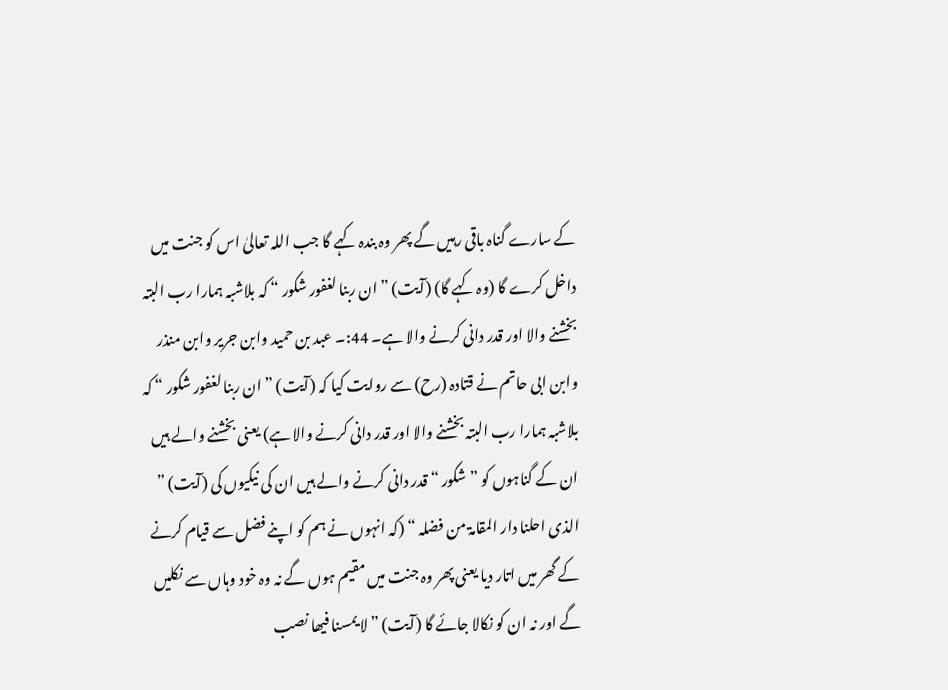کے سارے گناہ باقی رہیں گے پھر وہ بندہ کہے گا جب اللہ تعالیٰ اس کو جنت میں داخل کرے گا (وہ کہے گا) (آیت) ” ان ربنا لغفور شکور “ کہ بلاشبہ ہمارا رب البتہ بخشنے والا اور قدر دانی کرنے والا ہے۔ 44:۔ عبد بن حمید وابن جریر وابن منذر وابن ابی حاتم نے قتادہ (رح) سے روایت کیا کہ (آیت) ” ان ربنا لغفور شکور “ کہ بلاشبہ ہمارا رب البتہ بخشنے والا اور قدر دانی کرنے والا ہے) یعنی بخشنے والے ہیں ان کے گناہوں کو ” شکور “ قدر دانی کرنے والے ہیں ان کی نیکیوں کی (آیت) ” الذی احلنا دار المقامۃ من فضلہ “ (کہ انہوں نے ہم کو اپنے فضل سے قیام کرنے کے گھر میں اتار دیا یعنی پھر وہ جنت میں مقیم ہوں گے نہ وہ خود وہاں سے نکلیں گے اور نہ ان کو نکالا جائے گا (آیت) ” لا یمسنا فیھا نصب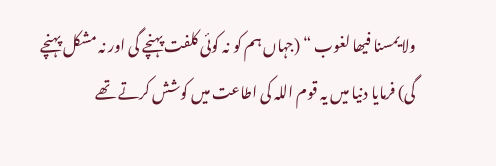ولا یمسنا فیھا لغوب “ (جہاں ہم کو نہ کوئی کلفت پہنچے گی اور نہ مشکل پہنچے گی) فرمایا دنیا میں یہ قوم اللہ کی اطاعت میں کوشش کرتے تھے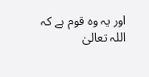اور یہ وہ قوم ہے کہ اللہ تعالیٰ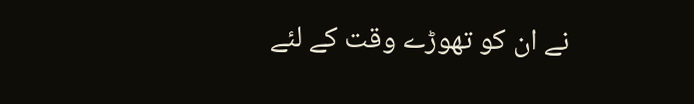نے ان کو تھوڑے وقت کے لئے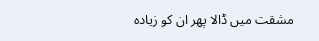مشقت میں ڈالا پھر ان کو زیادہ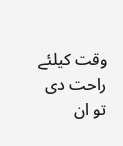وقت کیلئے راحت دی تو ان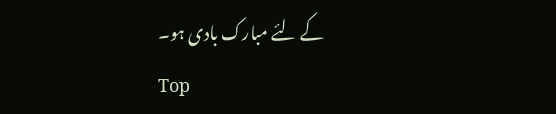کے لئے مبارک بادی ہو۔
Top